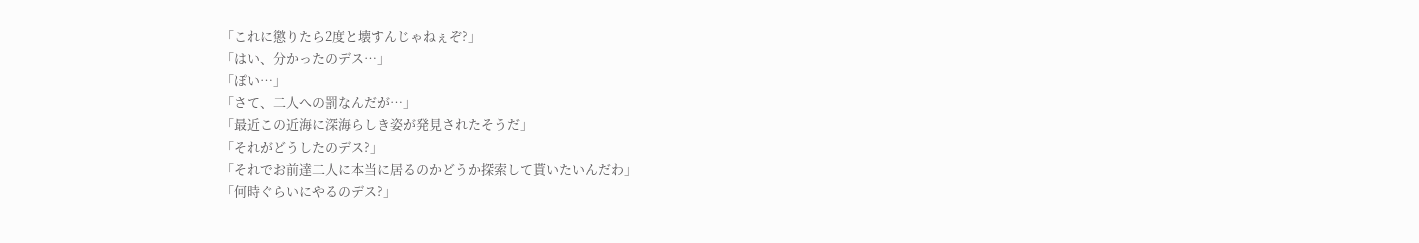「これに懲りたら2度と壊すんじゃねぇぞ?」
「はい、分かったのデス…」
「ぽい…」
「さて、二人への罰なんだが…」
「最近この近海に深海らしき姿が発見されたそうだ」
「それがどうしたのデス?」
「それでお前達二人に本当に居るのかどうか探索して貰いたいんだわ」
「何時ぐらいにやるのデス?」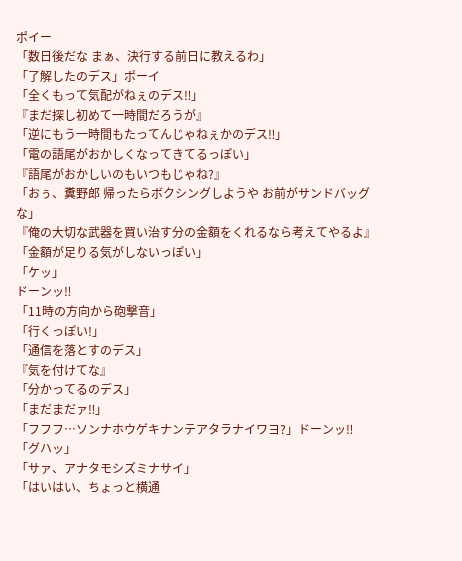ポイー
「数日後だな まぁ、決行する前日に教えるわ」
「了解したのデス」ポーイ
「全くもって気配がねぇのデス‼」
『まだ探し初めて一時間だろうが』
「逆にもう一時間もたってんじゃねぇかのデス‼」
「電の語尾がおかしくなってきてるっぽい」
『語尾がおかしいのもいつもじゃね?』
「おぅ、糞野郎 帰ったらボクシングしようや お前がサンドバッグな」
『俺の大切な武器を買い治す分の金額をくれるなら考えてやるよ』
「金額が足りる気がしないっぽい」
「ケッ」
ドーンッ‼
「11時の方向から砲撃音」
「行くっぽい!」
「通信を落とすのデス」
『気を付けてな』
「分かってるのデス」
「まだまだァ‼」
「フフフ…ソンナホウゲキナンテアタラナイワヨ?」ドーンッ‼
「グハッ」
「サァ、アナタモシズミナサイ」
「はいはい、ちょっと横通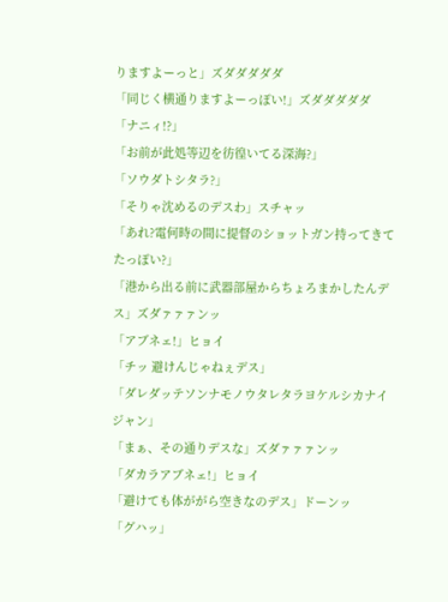りますよーっと」ズダダダダダ
「同じく横通りますよーっぽい!」ズダダダダダ
「ナニィ!?」
「お前が此処等辺を彷徨いてる深海?」
「ソウダトシタラ?」
「そりゃ沈めるのデスわ」スチャッ
「あれ?電何時の間に提督のショットガン持ってきてたっぽい?」
「港から出る前に武器部屋からちょろまかしたんデス」ズダァァァンッ
「アブネェ!」ヒョイ
「チッ 避けんじゃねぇデス」
「ダレダッテソンナモノウタレタラヨケルシカナイジャン」
「まぁ、その通りデスな」ズダァァァンッ
「ダカラアブネェ!」ヒョイ
「避けても体ががら空きなのデス」ドーンッ
「グハッ」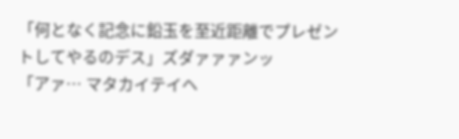「何となく記念に鉛玉を至近距離でプレゼントしてやるのデス」ズダァァァンッ
「アァ… マタカイテイヘ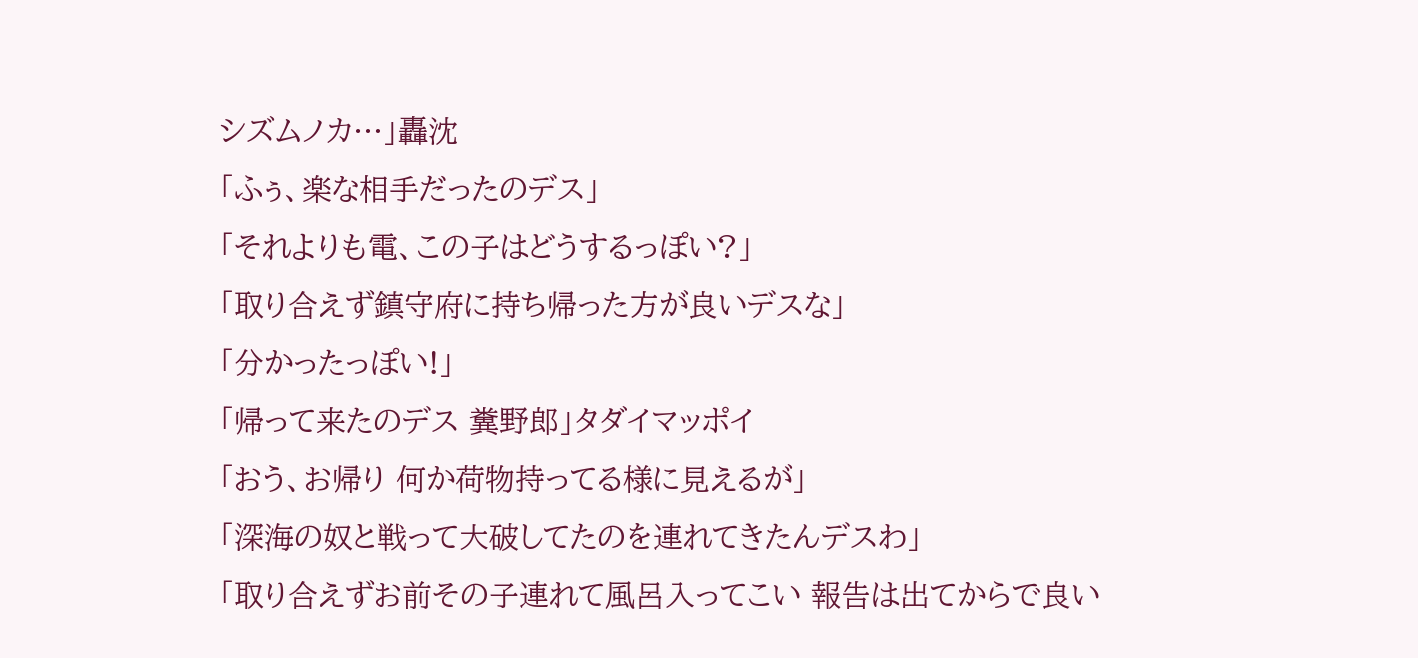シズムノカ…」轟沈
「ふぅ、楽な相手だったのデス」
「それよりも電、この子はどうするっぽい?」
「取り合えず鎮守府に持ち帰った方が良いデスな」
「分かったっぽい!」
「帰って来たのデス 糞野郎」タダイマッポイ
「おう、お帰り 何か荷物持ってる様に見えるが」
「深海の奴と戦って大破してたのを連れてきたんデスわ」
「取り合えずお前その子連れて風呂入ってこい 報告は出てからで良い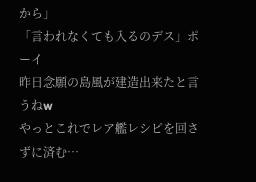から」
「言われなくても入るのデス」ポーイ
昨日念願の島風が建造出来たと言うねw
やっとこれでレア艦レシピを回さずに済む…